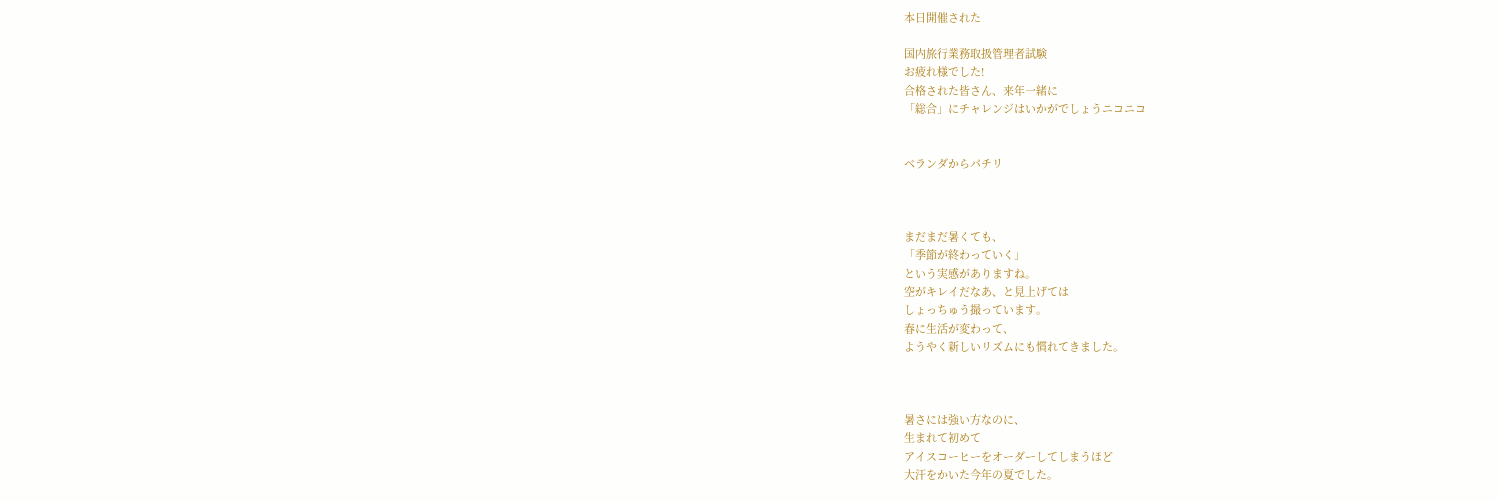本日開催された

国内旅行業務取扱管理者試験
お疲れ様でした!
合格された皆さん、来年一緒に
「総合」にチャレンジはいかがでしょうニコニコ


ベランダからパチリ



まだまだ暑くても、
「季節が終わっていく」
という実感がありますね。
空がキレイだなあ、と見上げては
しょっちゅう撮っています。
春に生活が変わって、
ようやく新しいリズムにも慣れてきました。



暑さには強い方なのに、
生まれて初めて
アイスコーヒーをオーダーしてしまうほど
大汗をかいた今年の夏でした。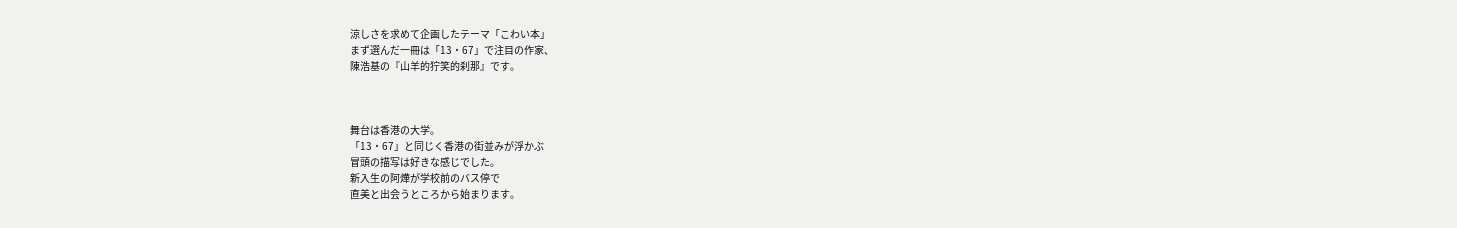涼しさを求めて企画したテーマ「こわい本」
まず選んだ一冊は「13・67」で注目の作家、
陳浩基の『山羊的狞笑的刹那』です。



舞台は香港の大学。
「13・67」と同じく香港の街並みが浮かぶ
冒頭の描写は好きな感じでした。
新入生の阿燁が学校前のバス停で
直美と出会うところから始まります。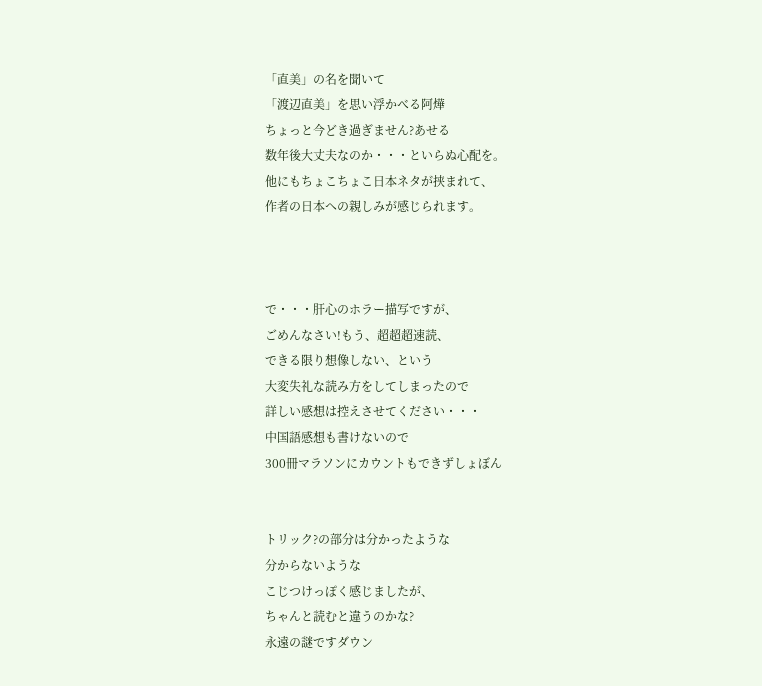「直美」の名を聞いて
「渡辺直美」を思い浮かべる阿燁
ちょっと今どき過ぎません?あせる
数年後大丈夫なのか・・・といらぬ心配を。
他にもちょこちょこ日本ネタが挟まれて、
作者の日本への親しみが感じられます。



で・・・肝心のホラー描写ですが、
ごめんなさい!もう、超超超速読、
できる限り想像しない、という
大変失礼な読み方をしてしまったので
詳しい感想は控えさせてください・・・
中国語感想も書けないので
300冊マラソンにカウントもできずしょぼん


トリック?の部分は分かったような
分からないような
こじつけっぽく感じましたが、
ちゃんと読むと違うのかな?
永遠の謎ですダウン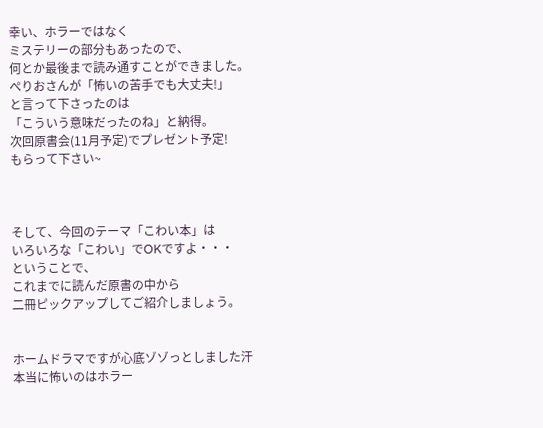幸い、ホラーではなく
ミステリーの部分もあったので、
何とか最後まで読み通すことができました。
ぺりおさんが「怖いの苦手でも大丈夫!」
と言って下さったのは
「こういう意味だったのね」と納得。
次回原書会(11月予定)でプレゼント予定!
もらって下さい~



そして、今回のテーマ「こわい本」は
いろいろな「こわい」でOKですよ・・・
ということで、
これまでに読んだ原書の中から
二冊ピックアップしてご紹介しましょう。


ホームドラマですが心底ゾゾっとしました汗
本当に怖いのはホラー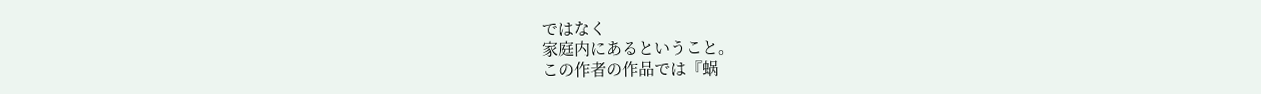ではなく
家庭内にあるということ。
この作者の作品では『蜗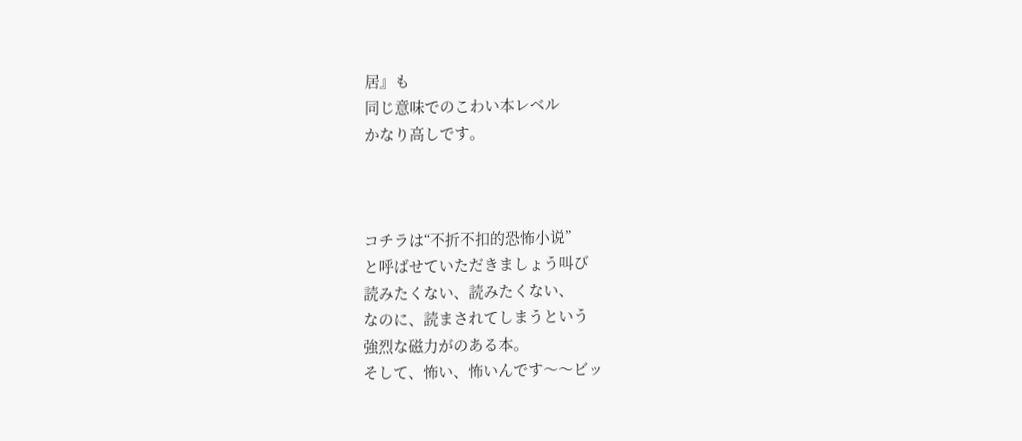居』も
同じ意味でのこわい本レベル
かなり高しです。



コチラは“不折不扣的恐怖小说”
と呼ばせていただきましょう叫び
読みたくない、読みたくない、
なのに、読まされてしまうという
強烈な磁力がのある本。
そして、怖い、怖いんです〜〜ビッ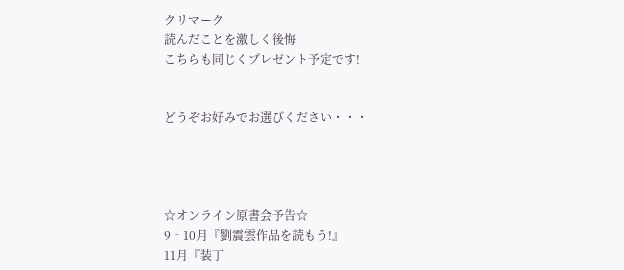クリマーク
読んだことを激しく後悔
こちらも同じくプレゼント予定です!


どうぞお好みでお選びください・・・




☆オンライン原書会予告☆
9‐10月『劉震雲作品を読もう!』
11月『装丁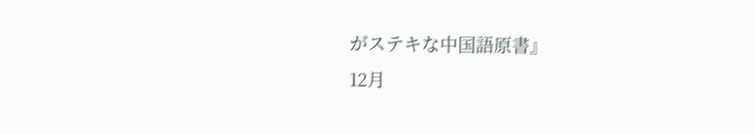がステキな中国語原書』
12月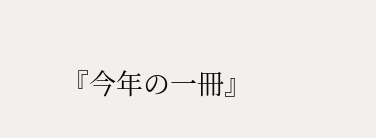『今年の一冊』